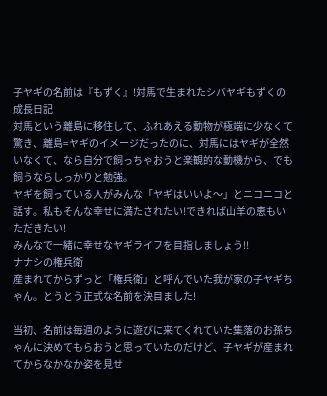子ヤギの名前は『もずく』!対馬で生まれたシバヤギもずくの成長日記
対馬という離島に移住して、ふれあえる動物が極端に少なくて驚き、離島=ヤギのイメージだったのに、対馬にはヤギが全然いなくて、なら自分で飼っちゃおうと楽観的な動機から、でも飼うならしっかりと勉強。
ヤギを飼っている人がみんな「ヤギはいいよ〜」とニコニコと話す。私もそんな幸せに満たされたい!できれば山羊の恵もいただきたい!
みんなで一緒に幸せなヤギライフを目指しましょう!!
ナナシの権兵衛
産まれてからずっと「権兵衛」と呼んでいた我が家の子ヤギちゃん。とうとう正式な名前を決目ました!

当初、名前は毎週のように遊びに来てくれていた集落のお孫ちゃんに決めてもらおうと思っていたのだけど、子ヤギが産まれてからなかなか姿を見せ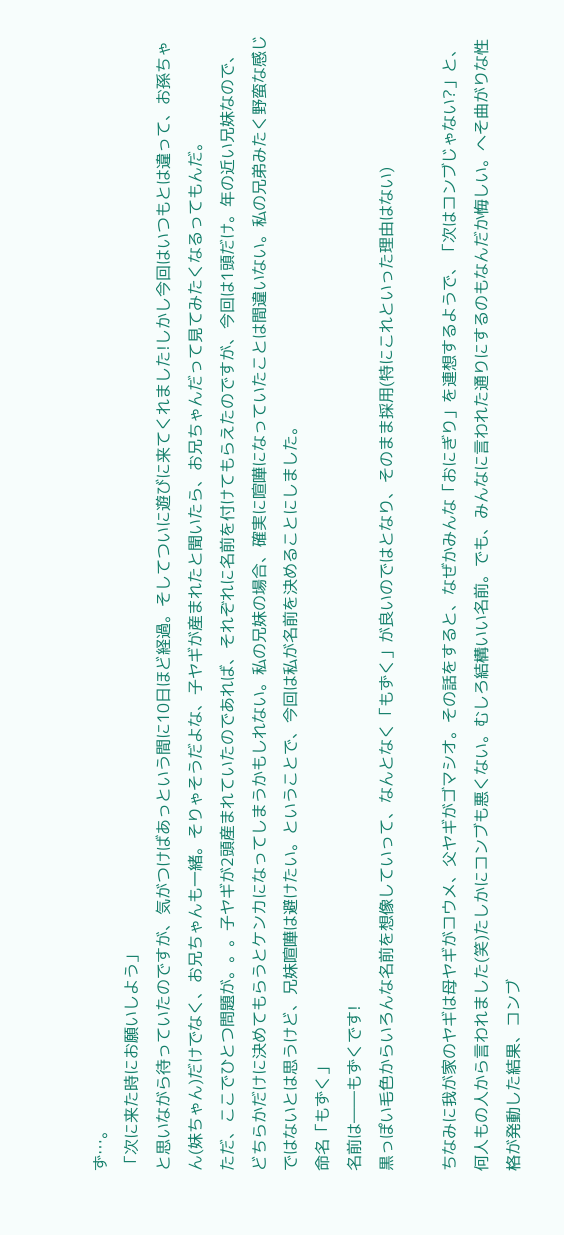ず…。
「次に来た時にお願いしよう」
と思いながら待っていたのですが、気がつけばあっという間に10日ほど経過。そしてついに遊びに来てくれました!しかし今回はいつもとは違って、お孫ちゃん(妹ちゃん)だけでなく、お兄ちゃんも一緒。そりゃそうだよな、子ヤギが産まれたと聞いたら、お兄ちゃんだって見てみたくなるってもんだ。
ただ、ここでひとつ問題が。。。子ヤギが2頭産まれていたのであれば、それぞれに名前を付けてもらえたのですが、今回は1頭だけ。年の近い兄妹なので、どちらかだけに決めてもらうとケンカになってしまうかもしれない。私の兄妹の場合、確実に喧嘩になっていたことは間違いない。私の兄弟みたく野蛮な感じではないとは思うけど、兄妹喧嘩は避けたい。ということで、今回は私が名前を決めることにしました。
命名「もずく」
名前は――もずくです!
黒っぽい毛色からいろんな名前を想像していって、なんとなく「もずく」が良いのではとなり、そのまま採用(特にこれといった理由はない)

ちなみに我が家のヤギは母ヤギがコウメ、父ヤギがゴマシオ。その話をすると、なぜかみんな「おにぎり」を連想するようで、「次はコンブじゃない?」と、何人もの人から言われました(笑)たしかにコンブも悪くない。むしろ結構いい名前。でも、みんなに言われた通りにするのもなんだか悔しい。へそ曲がりな性格が発動した結果、コンブ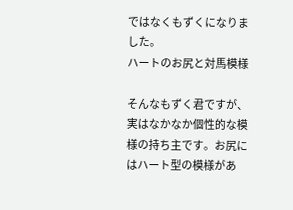ではなくもずくになりました。
ハートのお尻と対馬模様

そんなもずく君ですが、実はなかなか個性的な模様の持ち主です。お尻にはハート型の模様があ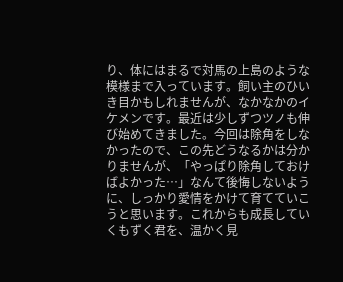り、体にはまるで対馬の上島のような模様まで入っています。飼い主のひいき目かもしれませんが、なかなかのイケメンです。最近は少しずつツノも伸び始めてきました。今回は除角をしなかったので、この先どうなるかは分かりませんが、「やっぱり除角しておけばよかった…」なんて後悔しないように、しっかり愛情をかけて育てていこうと思います。これからも成長していくもずく君を、温かく見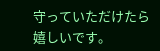守っていただけたら嬉しいです。